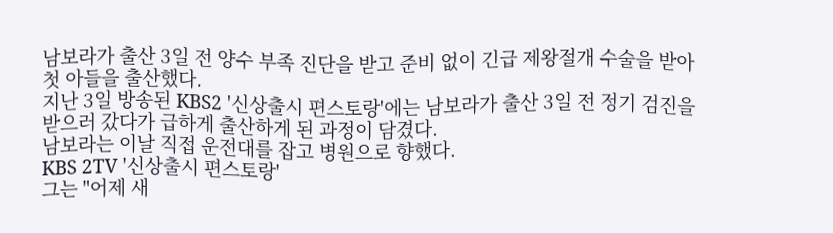남보라가 출산 3일 전 양수 부족 진단을 받고 준비 없이 긴급 제왕절개 수술을 받아 첫 아들을 출산했다.
지난 3일 방송된 KBS2 '신상출시 편스토랑'에는 남보라가 출산 3일 전 정기 검진을 받으러 갔다가 급하게 출산하게 된 과정이 담겼다.
남보라는 이날 직접 운전대를 잡고 병원으로 향했다.
KBS 2TV '신상출시 편스토랑'
그는 "어제 새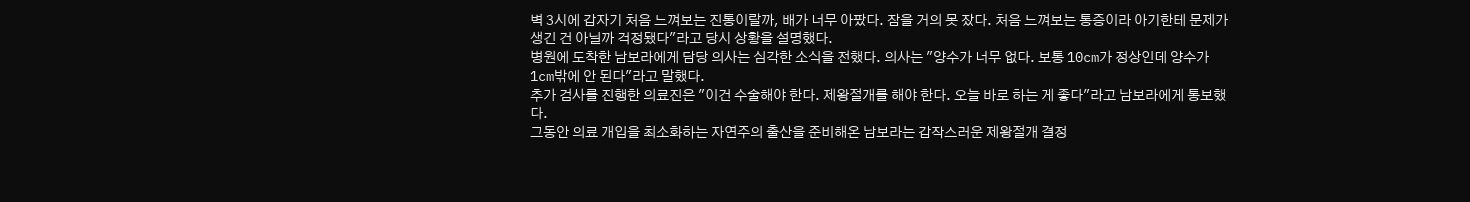벽 3시에 갑자기 처음 느껴보는 진통이랄까, 배가 너무 아팠다. 잠을 거의 못 잤다. 처음 느껴보는 통증이라 아기한테 문제가 생긴 건 아닐까 걱정됐다"라고 당시 상황을 설명했다.
병원에 도착한 남보라에게 담당 의사는 심각한 소식을 전했다. 의사는 "양수가 너무 없다. 보통 10cm가 정상인데 양수가 1cm밖에 안 된다"라고 말했다.
추가 검사를 진행한 의료진은 "이건 수술해야 한다. 제왕절개를 해야 한다. 오늘 바로 하는 게 좋다"라고 남보라에게 통보했다.
그동안 의료 개입을 최소화하는 자연주의 출산을 준비해온 남보라는 갑작스러운 제왕절개 결정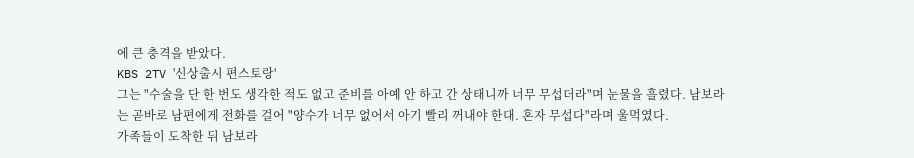에 큰 충격을 받았다.
KBS 2TV '신상출시 편스토랑'
그는 "수술을 단 한 번도 생각한 적도 없고 준비를 아예 안 하고 간 상태니까 너무 무섭더라"며 눈물을 흘렸다. 남보라는 곧바로 남편에게 전화를 걸어 "양수가 너무 없어서 아기 빨리 꺼내야 한대. 혼자 무섭다"라며 울먹였다.
가족들이 도착한 뒤 남보라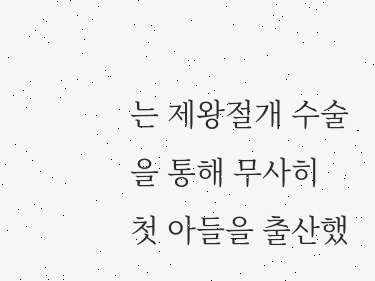는 제왕절개 수술을 통해 무사히 첫 아들을 출산했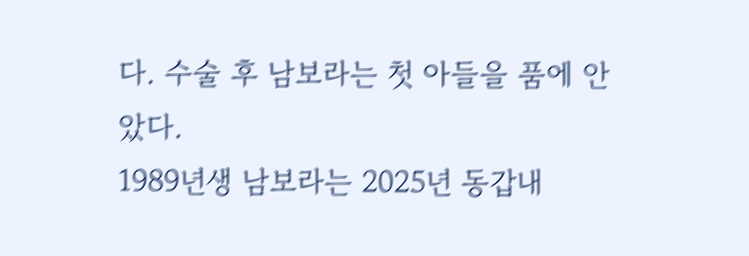다. 수술 후 남보라는 첫 아들을 품에 안았다.
1989년생 남보라는 2025년 동갑내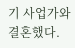기 사업가와 결혼했다.